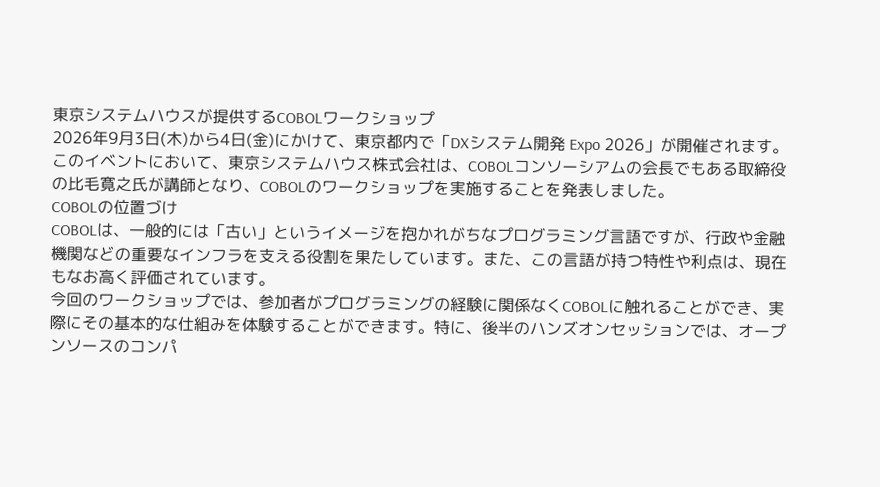東京システムハウスが提供するCOBOLワークショップ
2026年9月3日(木)から4日(金)にかけて、東京都内で「DXシステム開発 Expo 2026」が開催されます。このイベントにおいて、東京システムハウス株式会社は、COBOLコンソーシアムの会長でもある取締役の比毛寛之氏が講師となり、COBOLのワークショップを実施することを発表しました。
COBOLの位置づけ
COBOLは、一般的には「古い」というイメージを抱かれがちなプログラミング言語ですが、行政や金融機関などの重要なインフラを支える役割を果たしています。また、この言語が持つ特性や利点は、現在もなお高く評価されています。
今回のワークショップでは、参加者がプログラミングの経験に関係なくCOBOLに触れることができ、実際にその基本的な仕組みを体験することができます。特に、後半のハンズオンセッションでは、オープンソースのコンパ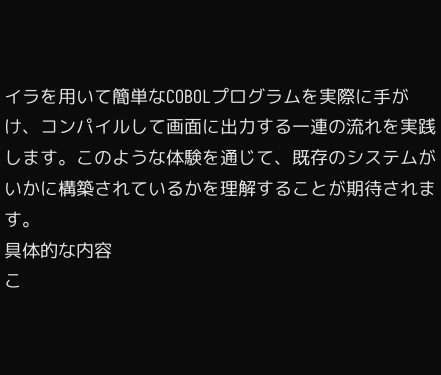イラを用いて簡単なCOBOLプログラムを実際に手がけ、コンパイルして画面に出力する一連の流れを実践します。このような体験を通じて、既存のシステムがいかに構築されているかを理解することが期待されます。
具体的な内容
こ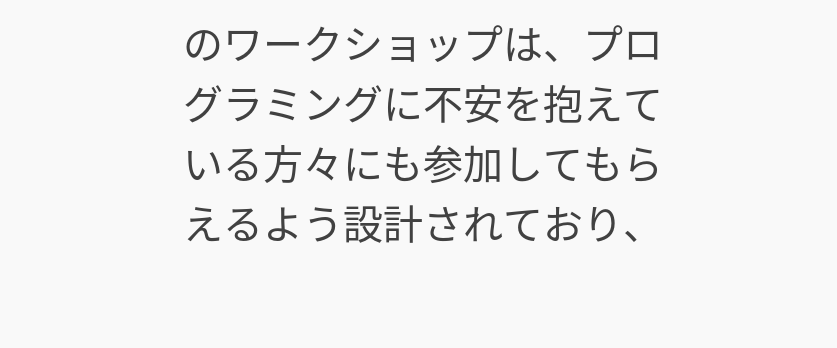のワークショップは、プログラミングに不安を抱えている方々にも参加してもらえるよう設計されており、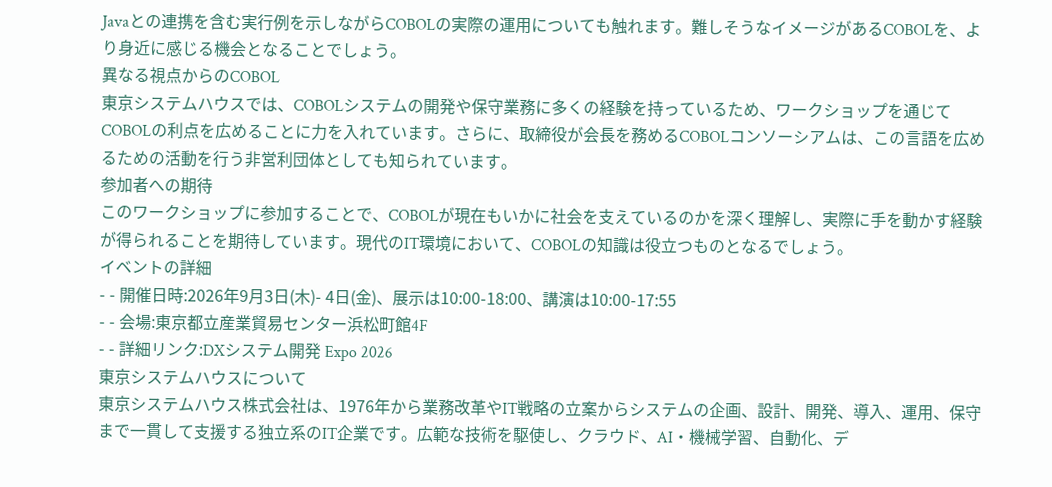Javaとの連携を含む実行例を示しながらCOBOLの実際の運用についても触れます。難しそうなイメージがあるCOBOLを、より身近に感じる機会となることでしょう。
異なる視点からのCOBOL
東京システムハウスでは、COBOLシステムの開発や保守業務に多くの経験を持っているため、ワークショップを通じてCOBOLの利点を広めることに力を入れています。さらに、取締役が会長を務めるCOBOLコンソーシアムは、この言語を広めるための活動を行う非営利団体としても知られています。
参加者への期待
このワークショップに参加することで、COBOLが現在もいかに社会を支えているのかを深く理解し、実際に手を動かす経験が得られることを期待しています。現代のIT環境において、COBOLの知識は役立つものとなるでしょう。
イベントの詳細
- - 開催日時:2026年9月3日(木)- 4日(金)、展示は10:00-18:00、講演は10:00-17:55
- - 会場:東京都立産業貿易センター浜松町館4F
- - 詳細リンク:DXシステム開発 Expo 2026
東京システムハウスについて
東京システムハウス株式会社は、1976年から業務改革やIT戦略の立案からシステムの企画、設計、開発、導入、運用、保守まで一貫して支援する独立系のIT企業です。広範な技術を駆使し、クラウド、AI・機械学習、自動化、デ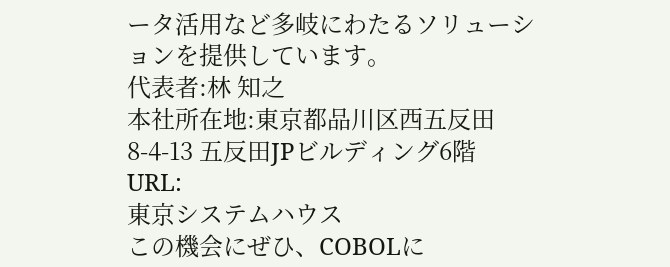ータ活用など多岐にわたるソリューションを提供しています。
代表者:林 知之
本社所在地:東京都品川区西五反田8-4-13 五反田JPビルディング6階
URL:
東京システムハウス
この機会にぜひ、COBOLに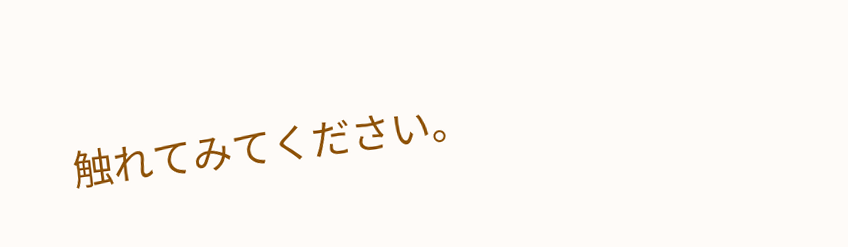触れてみてください。